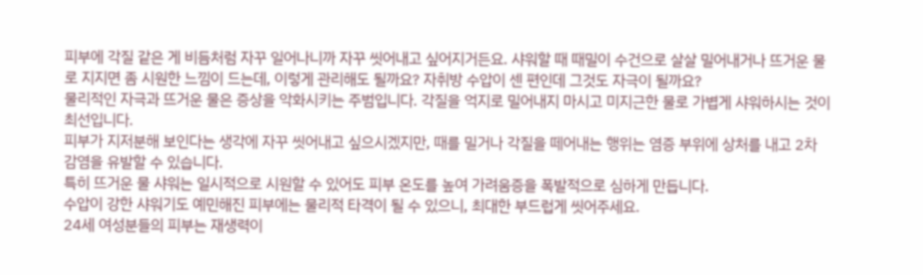피부에 각질 같은 게 비듬처럼 자꾸 일어나니까 자꾸 씻어내고 싶어지거든요. 샤워할 때 때밀이 수건으로 살살 밀어내거나 뜨거운 물로 지지면 좀 시원한 느낌이 드는데, 이렇게 관리해도 될까요? 자취방 수압이 센 편인데 그것도 자극이 될까요?
물리적인 자극과 뜨거운 물은 증상을 악화시키는 주범입니다. 각질을 억지로 밀어내지 마시고 미지근한 물로 가볍게 샤워하시는 것이 최선입니다.
피부가 지저분해 보인다는 생각에 자꾸 씻어내고 싶으시겠지만, 때를 밀거나 각질을 떼어내는 행위는 염증 부위에 상처를 내고 2차 감염을 유발할 수 있습니다.
특히 뜨거운 물 샤워는 일시적으로 시원할 수 있어도 피부 온도를 높여 가려움증을 폭발적으로 심하게 만듭니다.
수압이 강한 샤워기도 예민해진 피부에는 물리적 타격이 될 수 있으니, 최대한 부드럽게 씻어주세요.
24세 여성분들의 피부는 재생력이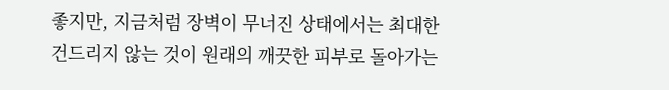좋지만, 지금처럼 장벽이 무너진 상태에서는 최대한 건드리지 않는 것이 원래의 깨끗한 피부로 돌아가는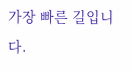가장 빠른 길입니다.